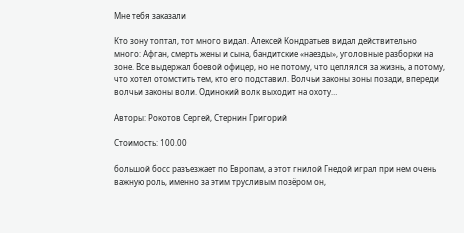Мне тебя заказали

Кто зону топтал, тот много видал. Алексей Кондратьев видал действительно много: Афган, смерть жены и сына, бандитские «наезды», уголовные разборки на зоне. Все выдержал боевой офицер, но не потому, что цеплялся за жизнь, а потому, что хотел отомстить тем, кто его подставил. Волчьи законы зоны позади, впереди волчьи законы воли. Одинокий волк выходит на охоту…

Авторы: Рокотов Сергей, Стернин Григорий

Стоимость: 100.00

большой босс разъезжает по Европам, а этот гнилой Гнедой играл при нем очень важную роль, именно за этим трусливым позёром он,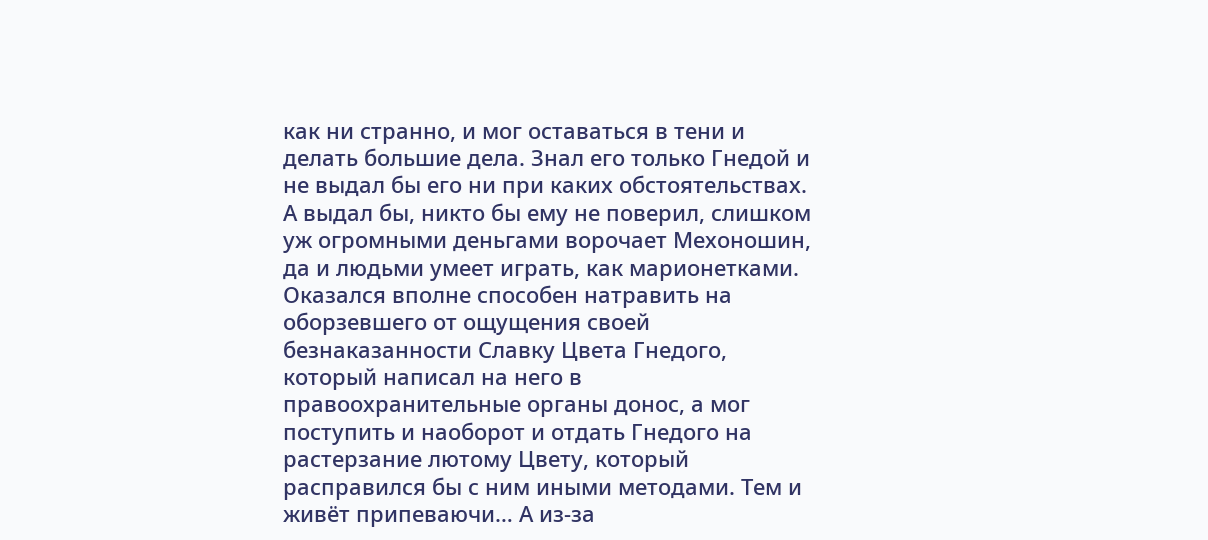как ни странно, и мог оставаться в тени и делать большие дела. Знал его только Гнедой и не выдал бы его ни при каких обстоятельствах. А выдал бы, никто бы ему не поверил, слишком уж огромными деньгами ворочает Мехоношин, да и людьми умеет играть, как марионетками. Оказался вполне способен натравить на оборзевшего от ощущения своей безнаказанности Славку Цвета Гнедого, который написал на него в правоохранительные органы донос, а мог поступить и наоборот и отдать Гнедого на растерзание лютому Цвету, который расправился бы с ним иными методами. Тем и живёт припеваючи… А из-за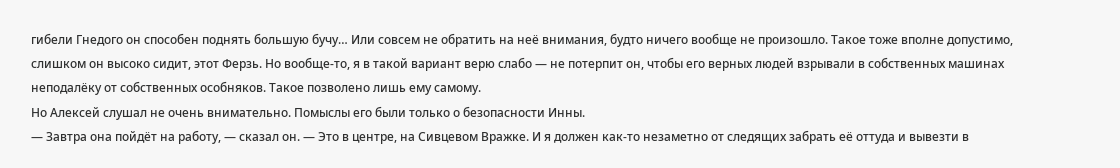гибели Гнедого он способен поднять большую бучу… Или совсем не обратить на неё внимания, будто ничего вообще не произошло. Такое тоже вполне допустимо, слишком он высоко сидит, этот Ферзь. Но вообще-то, я в такой вариант верю слабо — не потерпит он, чтобы его верных людей взрывали в собственных машинах неподалёку от собственных особняков. Такое позволено лишь ему самому.
Но Алексей слушал не очень внимательно. Помыслы его были только о безопасности Инны.
— Завтра она пойдёт на работу, — сказал он. — Это в центре, на Сивцевом Вражке. И я должен как-то незаметно от следящих забрать её оттуда и вывезти в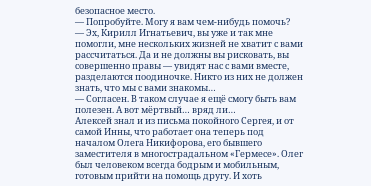безопасное место.
— Попробуйте. Могу я вам чем-нибудь помочь?
— Эх, Кирилл Игнатьевич, вы уже и так мне помогли, мне нескольких жизней не хватит с вами рассчитаться. Да и не должны вы рисковать, вы совершенно правы — увидят нас с вами вместе, разделаются поодиночке. Никто из них не должен знать, что мы с вами знакомы…
— Согласен. В таком случае я ещё смогу быть вам полезен. А вот мёртвый… вряд ли…
Алексей знал и из письма покойного Сергея, и от самой Инны, что работает она теперь под началом Олега Никифорова, его бывшего заместителя в многострадальном «Гермесе». Олег был человеком всегда бодрым и мобильным, готовым прийти на помощь другу. И хоть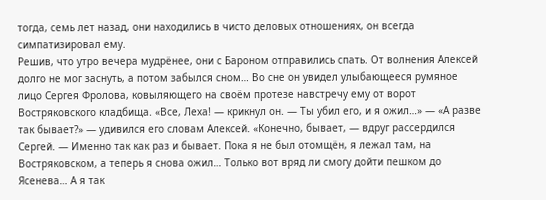тогда, семь лет назад, они находились в чисто деловых отношениях, он всегда симпатизировал ему.
Решив, что утро вечера мудрёнее, они с Бароном отправились спать. От волнения Алексей долго не мог заснуть, а потом забылся сном… Во сне он увидел улыбающееся румяное лицо Сергея Фролова, ковыляющего на своём протезе навстречу ему от ворот Востряковского кладбища. «Все, Леха! — крикнул он. — Ты убил его, и я ожил…» — «А разве так бывает?» — удивился его словам Алексей. «Конечно, бывает, — вдруг рассердился Сергей. — Именно так как раз и бывает. Пока я не был отомщён, я лежал там, на Востряковском, а теперь я снова ожил… Только вот вряд ли смогу дойти пешком до Ясенева… А я так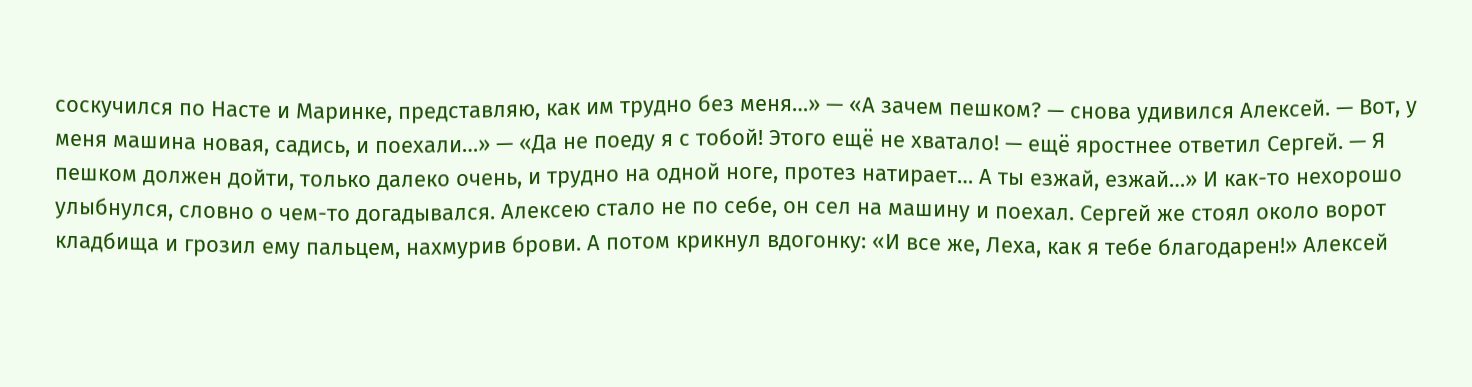соскучился по Насте и Маринке, представляю, как им трудно без меня…» — «А зачем пешком? — снова удивился Алексей. — Вот, у меня машина новая, садись, и поехали…» — «Да не поеду я с тобой! Этого ещё не хватало! — ещё яростнее ответил Сергей. — Я пешком должен дойти, только далеко очень, и трудно на одной ноге, протез натирает… А ты езжай, езжай…» И как-то нехорошо улыбнулся, словно о чем-то догадывался. Алексею стало не по себе, он сел на машину и поехал. Сергей же стоял около ворот кладбища и грозил ему пальцем, нахмурив брови. А потом крикнул вдогонку: «И все же, Леха, как я тебе благодарен!» Алексей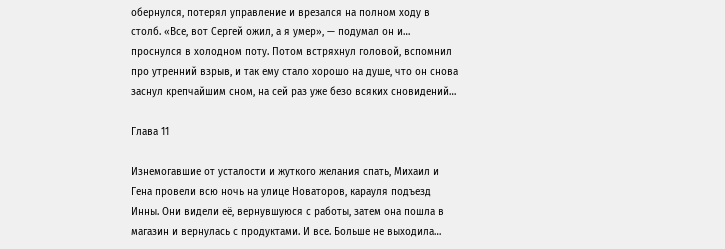обернулся, потерял управление и врезался на полном ходу в столб. «Все, вот Сергей ожил, а я умер», — подумал он и… проснулся в холодном поту. Потом встряхнул головой, вспомнил про утренний взрыв, и так ему стало хорошо на душе, что он снова заснул крепчайшим сном, на сей раз уже безо всяких сновидений…

Глава 11

Изнемогавшие от усталости и жуткого желания спать, Михаил и Гена провели всю ночь на улице Новаторов, карауля подъезд Инны. Они видели её, вернувшуюся с работы, затем она пошла в магазин и вернулась с продуктами. И все. Больше не выходила…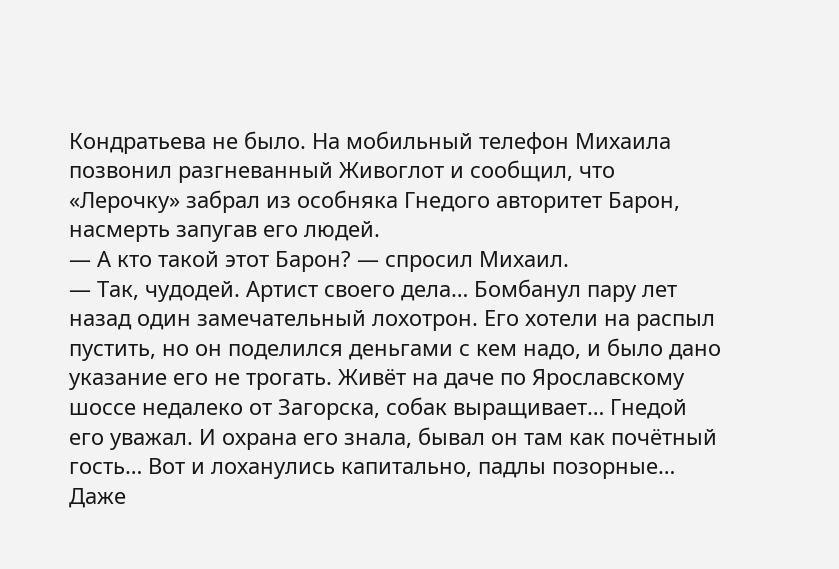Кондратьева не было. На мобильный телефон Михаила позвонил разгневанный Живоглот и сообщил, что «Лерочку» забрал из особняка Гнедого авторитет Барон, насмерть запугав его людей.
— А кто такой этот Барон? — спросил Михаил.
— Так, чудодей. Артист своего дела… Бомбанул пару лет назад один замечательный лохотрон. Его хотели на распыл пустить, но он поделился деньгами с кем надо, и было дано указание его не трогать. Живёт на даче по Ярославскому шоссе недалеко от Загорска, собак выращивает… Гнедой его уважал. И охрана его знала, бывал он там как почётный гость… Вот и лоханулись капитально, падлы позорные… Даже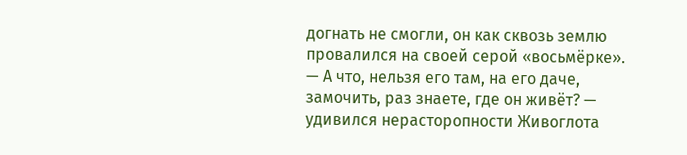догнать не смогли, он как сквозь землю провалился на своей серой «восьмёрке».
— А что, нельзя его там, на его даче, замочить, раз знаете, где он живёт? — удивился нерасторопности Живоглота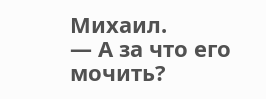Михаил.
— А за что его мочить?